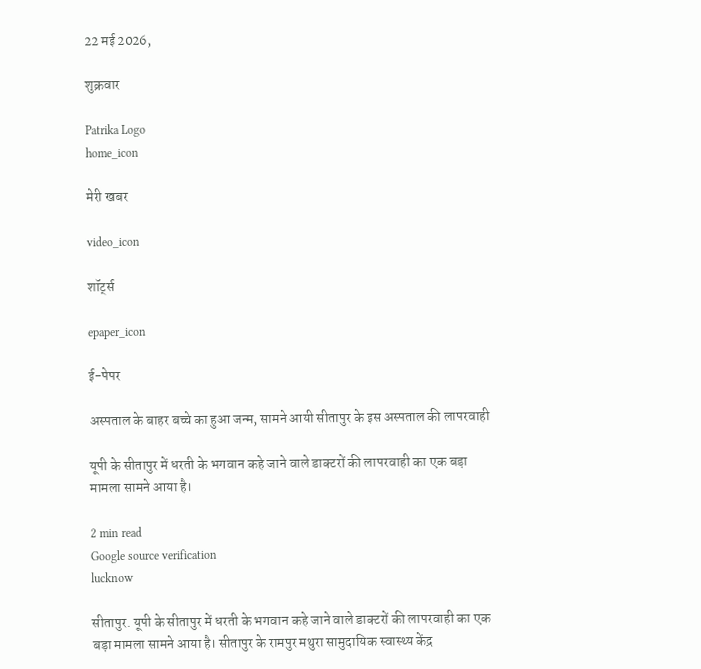22 मई 2026,

शुक्रवार

Patrika Logo
home_icon

मेरी खबर

video_icon

शॉर्ट्स

epaper_icon

ई-पेपर

अस्पताल के बाहर बच्चे का हुआ जन्म, सामने आयी सीतापुर के इस अस्पताल की लापरवाही

यूपी के सीतापुर में धरती के भगवान कहे जाने वाले डाक्टरों की लापरवाही का एक बड़ा मामला सामने आया है।

2 min read
Google source verification
lucknow

सीतापुर. यूपी के सीतापुर में धरती के भगवान कहे जाने वाले डाक्टरों की लापरवाही का एक बड़ा मामला सामने आया है। सीतापुर के रामपुर मथुरा सामुदायिक स्वास्थ्य केंद्र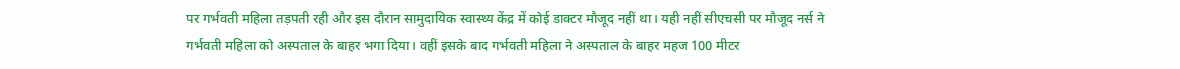पर गर्भवती महिला तड़पती रही और इस दौरान सामुदायिक स्वास्थ्य केंद्र में कोई डाक्टर मौजूद नहीं था। यही नहीं सीएचसी पर मौजूद नर्स ने गर्भवती महिला को अस्पताल के बाहर भगा दिया। वहीं इसके बाद गर्भवती महिला ने अस्पताल के बाहर महज 100 मीटर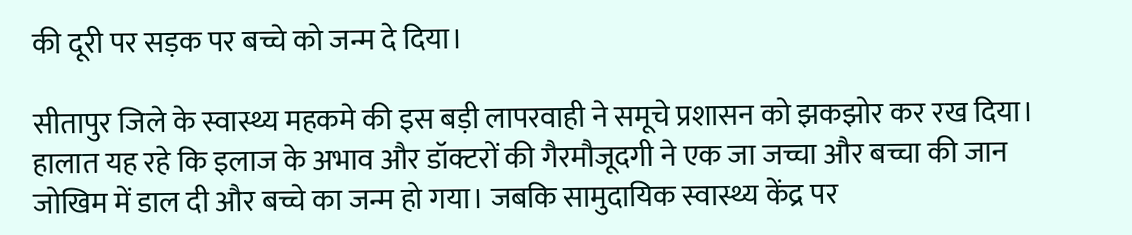की दूरी पर सड़क पर बच्चे को जन्म दे दिया।

सीतापुर जिले के स्वास्थ्य महकमे की इस बड़ी लापरवाही ने समूचे प्रशासन को झकझोर कर रख दिया। हालात यह रहे कि इलाज के अभाव और डॉक्टरों की गैरमौजूदगी ने एक जा जच्चा और बच्चा की जान जोखिम में डाल दी और बच्चे का जन्म हो गया। जबकि सामुदायिक स्वास्थ्य केंद्र पर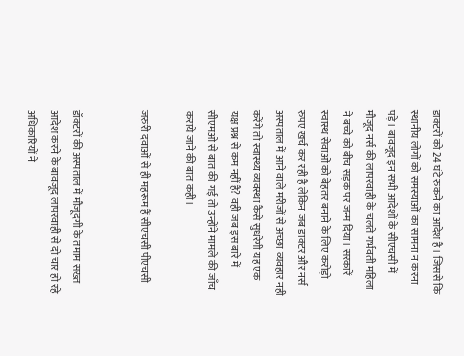डाक्टरों को 24 घंटे रुकने का आदेश है। जिससे कि स्थानीय लोगों को समस्याओं का सामना न करना पड़े। बावजूद इन सभी आदेशों के सीएचसी में मौजूद नर्स की लापरवाही के चलते गर्भवती महिला ने बच्चे को बीच सड़क पर जन्म दिया। सरकारें स्वास्थ सेवाओं को बेहतर बनाने के लिए करोड़ो रुपए खर्च कर रही है लेकिन जब डाक्टर और नर्स अस्पताल में आने वाले मरीजों से अच्छा व्यवहार नही करेंगे तो स्वास्थ्य व्यवस्था कैसे सुधरेगी यह एक यक्ष प्रश्न से कम नहीं है? वही जब इस बारे में सीएमओ से बात की गई तो उन्होंने मामले की जाँच कराये जाने की बात कही।

जरुरी दवाओं से ही महरूम हैं सीएचसी पीएचसी


डॉक्टरों की अस्पताल में मौजूदगी के तमाम सख्त आदेश करने के बावजूद लापरवाही से दो चार हो रहे अधिकारियों ने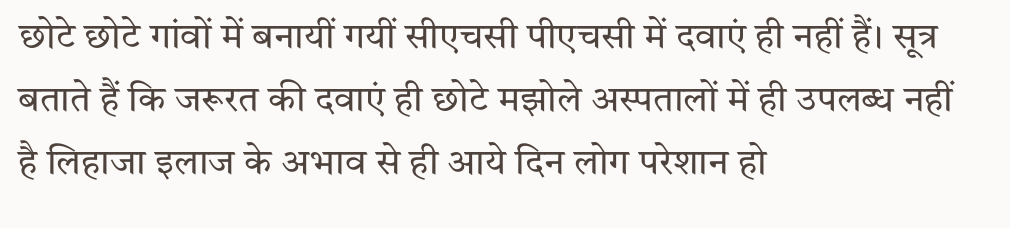छोटे छोटे गांवों में बनायीं गयीं सीएचसी पीएचसी में दवाएं ही नहीं हैं। सूत्र बताते हैं कि जरूरत की दवाएं ही छोटे मझोले अस्पतालों में ही उपलब्ध नहीं है लिहाजा इलाज के अभाव से ही आये दिन लोग परेशान हो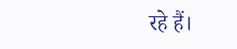रहे हैं।